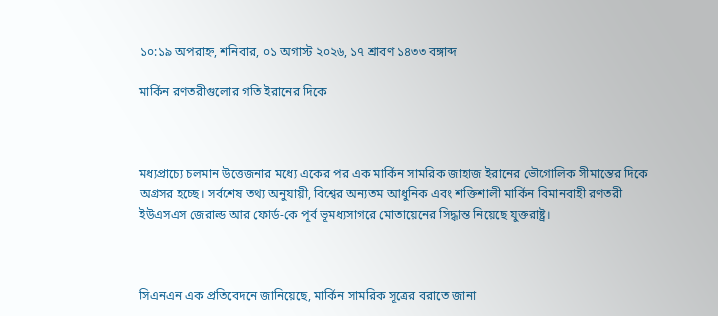১০:১৯ অপরাহ্ন, শনিবার, ০১ অগাস্ট ২০২৬, ১৭ শ্রাবণ ১৪৩৩ বঙ্গাব্দ

মার্কিন রণতরীগুলোর গতি ইরানের দিকে



মধ্যপ্রাচ্যে চলমান উত্তেজনার মধ্যে একের পর এক মার্কিন সামরিক জাহাজ ইরানের ভৌগোলিক সীমান্তের দিকে অগ্রসর হচ্ছে। সর্বশেষ তথ্য অনুযায়ী, বিশ্বের অন্যতম আধুনিক এবং শক্তিশালী মার্কিন বিমানবাহী রণতরী ইউএসএস জেরাল্ড আর ফোর্ড-কে পূর্ব ভূমধ্যসাগরে মোতায়েনের সিদ্ধান্ত নিয়েছে যুক্তরাষ্ট্র।



সিএনএন এক প্রতিবেদনে জানিয়েছে, মার্কিন সামরিক সূত্রের বরাতে জানা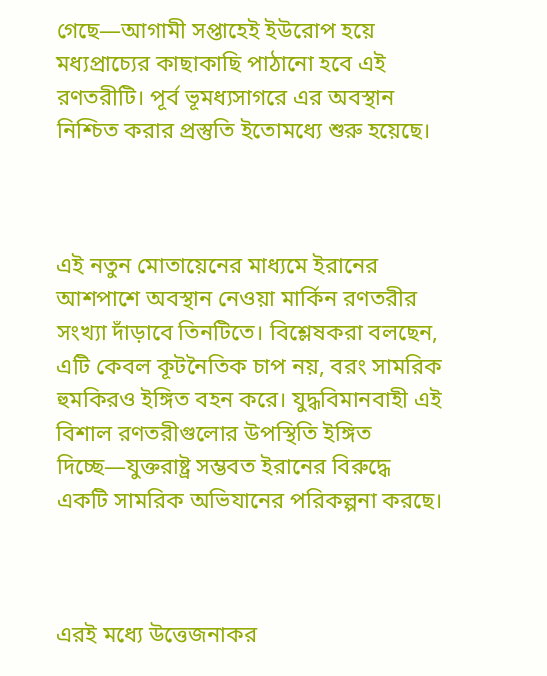গেছে—আগামী সপ্তাহেই ইউরোপ হয়ে মধ্যপ্রাচ্যের কাছাকাছি পাঠানো হবে এই রণতরীটি। পূর্ব ভূমধ্যসাগরে এর অবস্থান নিশ্চিত করার প্রস্তুতি ইতোমধ্যে শুরু হয়েছে।



এই নতুন মোতায়েনের মাধ্যমে ইরানের আশপাশে অবস্থান নেওয়া মার্কিন রণতরীর সংখ্যা দাঁড়াবে তিনটিতে। বিশ্লেষকরা বলছেন, এটি কেবল কূটনৈতিক চাপ নয়, বরং সামরিক হুমকিরও ইঙ্গিত বহন করে। যুদ্ধবিমানবাহী এই বিশাল রণতরীগুলোর উপস্থিতি ইঙ্গিত দিচ্ছে—যুক্তরাষ্ট্র সম্ভবত ইরানের বিরুদ্ধে একটি সামরিক অভিযানের পরিকল্পনা করছে।



এরই মধ্যে উত্তেজনাকর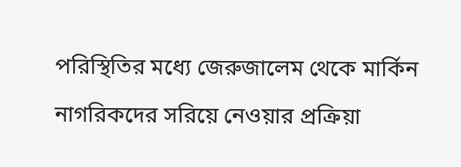পরিস্থিতির মধ্যে জেরুজালেম থেকে মার্কিন নাগরিকদের সরিয়ে নেওয়ার প্রক্রিয়া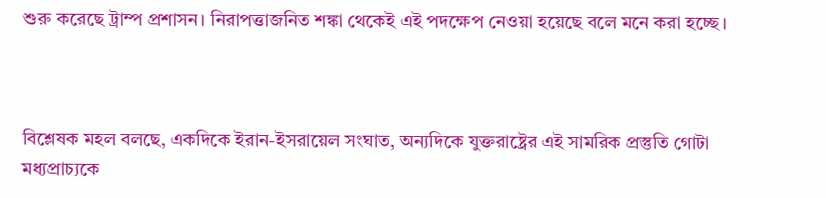শুরু করেছে ট্রাম্প প্রশাসন। নিরাপত্তাজনিত শঙ্কা থেকেই এই পদক্ষেপ নেওয়া হয়েছে বলে মনে করা হচ্ছে।



বিশ্লেষক মহল বলছে, একদিকে ইরান-ইসরায়েল সংঘাত, অন্যদিকে যুক্তরাষ্ট্রের এই সামরিক প্রস্তুতি গোটা মধ্যপ্রাচ্যকে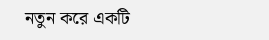নতুন করে একটি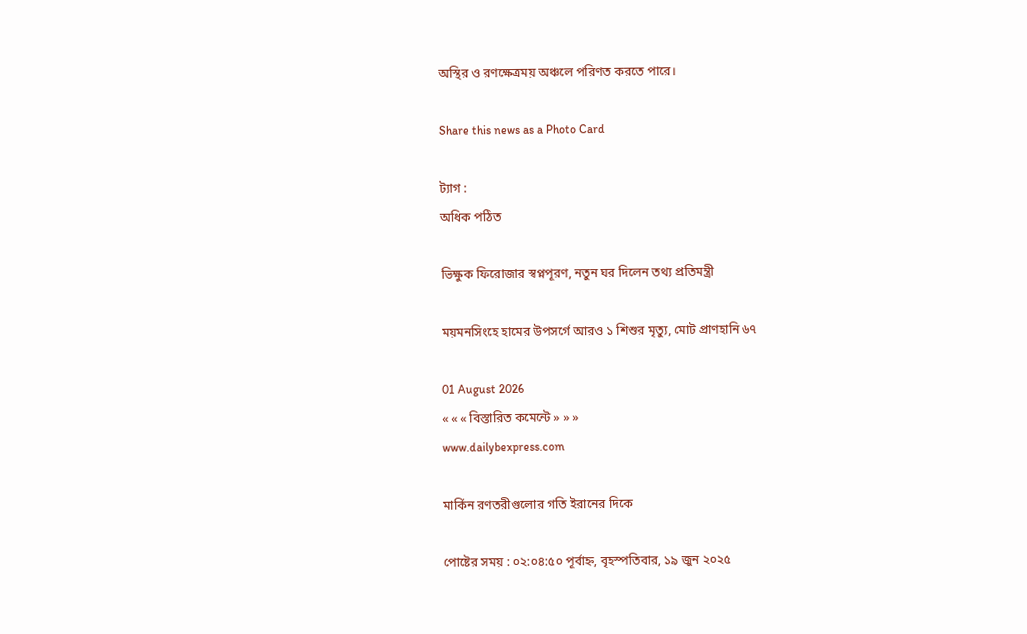অস্থির ও রণক্ষেত্রময় অঞ্চলে পরিণত করতে পারে।

Share this news as a Photo Card

ট্যাগ :
অধিক পঠিত

ভিক্ষুক ফিরোজার স্বপ্নপূরণ, নতুন ঘর দিলেন তথ‍্য প্রতিমন্ত্রী

ময়মনসিংহে হামের উপসর্গে আরও ১ শিশুর মৃত্যু, মোট প্রাণহানি ৬৭

01 August 2026
« « « বিস্তারিত কমেন্টে » » »
www.dailybexpress.com

মার্কিন রণতরীগুলোর গতি ইরানের দিকে

পোষ্টের সময় : ০২:০৪:৫০ পূর্বাহ্ন, বৃহস্পতিবার, ১৯ জুন ২০২৫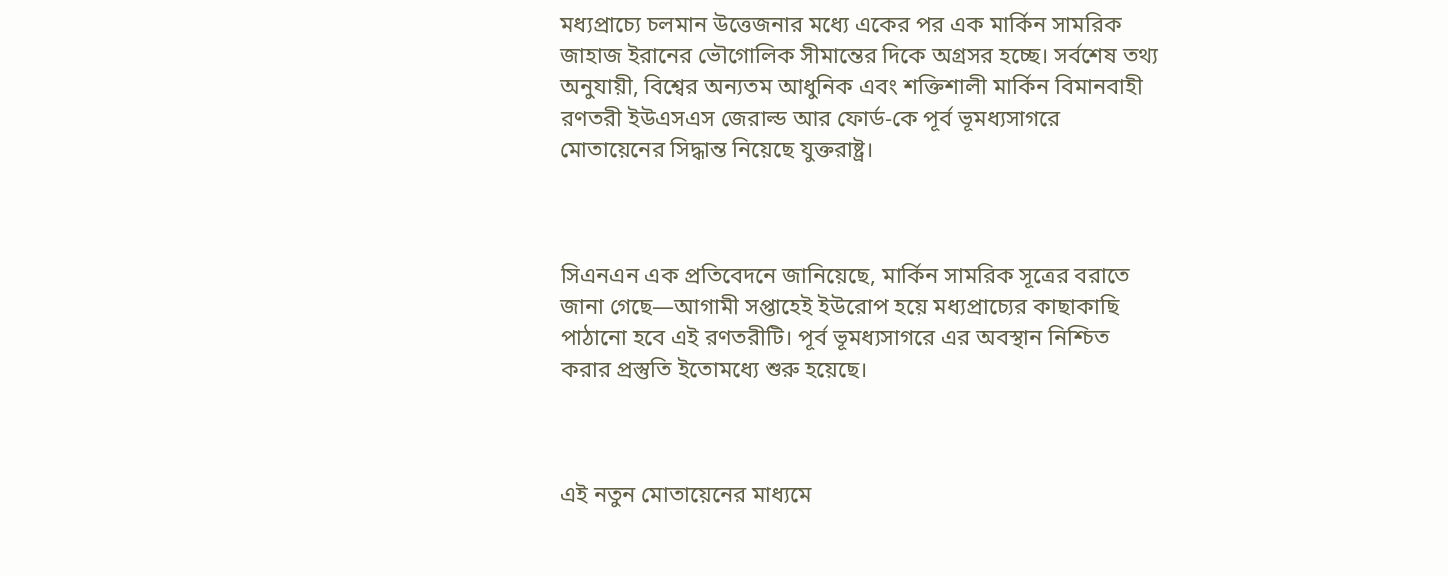মধ্যপ্রাচ্যে চলমান উত্তেজনার মধ্যে একের পর এক মার্কিন সামরিক জাহাজ ইরানের ভৌগোলিক সীমান্তের দিকে অগ্রসর হচ্ছে। সর্বশেষ তথ্য অনুযায়ী, বিশ্বের অন্যতম আধুনিক এবং শক্তিশালী মার্কিন বিমানবাহী রণতরী ইউএসএস জেরাল্ড আর ফোর্ড-কে পূর্ব ভূমধ্যসাগরে মোতায়েনের সিদ্ধান্ত নিয়েছে যুক্তরাষ্ট্র।



সিএনএন এক প্রতিবেদনে জানিয়েছে, মার্কিন সামরিক সূত্রের বরাতে জানা গেছে—আগামী সপ্তাহেই ইউরোপ হয়ে মধ্যপ্রাচ্যের কাছাকাছি পাঠানো হবে এই রণতরীটি। পূর্ব ভূমধ্যসাগরে এর অবস্থান নিশ্চিত করার প্রস্তুতি ইতোমধ্যে শুরু হয়েছে।



এই নতুন মোতায়েনের মাধ্যমে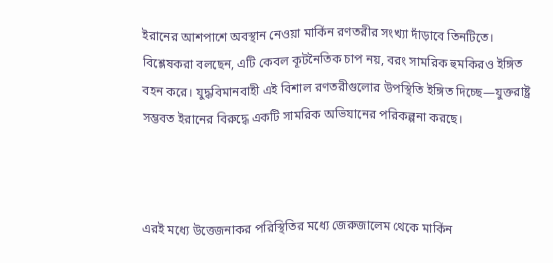ইরানের আশপাশে অবস্থান নেওয়া মার্কিন রণতরীর সংখ্যা দাঁড়াবে তিনটিতে। বিশ্লেষকরা বলছেন, এটি কেবল কূটনৈতিক চাপ নয়, বরং সামরিক হুমকিরও ইঙ্গিত বহন করে। যুদ্ধবিমানবাহী এই বিশাল রণতরীগুলোর উপস্থিতি ইঙ্গিত দিচ্ছে—যুক্তরাষ্ট্র সম্ভবত ইরানের বিরুদ্ধে একটি সামরিক অভিযানের পরিকল্পনা করছে।



এরই মধ্যে উত্তেজনাকর পরিস্থিতির মধ্যে জেরুজালেম থেকে মার্কিন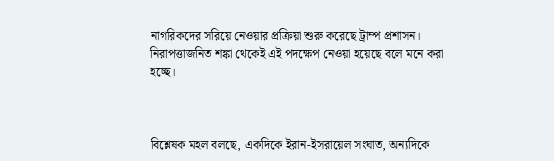নাগরিকদের সরিয়ে নেওয়ার প্রক্রিয়া শুরু করেছে ট্রাম্প প্রশাসন। নিরাপত্তাজনিত শঙ্কা থেকেই এই পদক্ষেপ নেওয়া হয়েছে বলে মনে করা হচ্ছে।



বিশ্লেষক মহল বলছে, একদিকে ইরান-ইসরায়েল সংঘাত, অন্যদিকে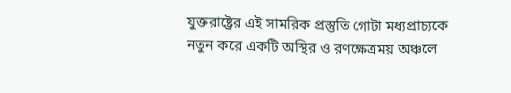যুক্তরাষ্ট্রের এই সামরিক প্রস্তুতি গোটা মধ্যপ্রাচ্যকে নতুন করে একটি অস্থির ও রণক্ষেত্রময় অঞ্চলে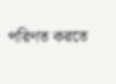পরিণত করতে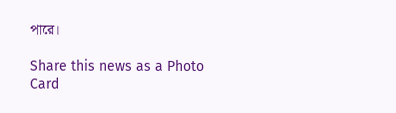পারে।

Share this news as a Photo Card